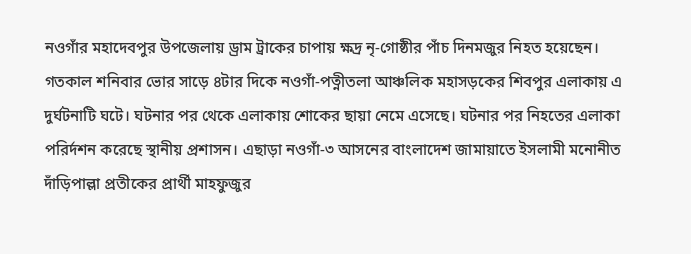নওগাঁর মহাদেবপুর উপজেলায় ড্রাম ট্রাকের চাপায় ক্ষদ্র নৃ-গোষ্ঠীর পাঁচ দিনমজুর নিহত হয়েছেন। গতকাল শনিবার ভোর সাড়ে ৪টার দিকে নওগাঁ-পত্নীতলা আঞ্চলিক মহাসড়কের শিবপুর এলাকায় এ দুর্ঘটনাটি ঘটে। ঘটনার পর থেকে এলাকায় শোকের ছায়া নেমে এসেছে। ঘটনার পর নিহতের এলাকা পরির্দশন করেছে স্থানীয় প্রশাসন। এছাড়া নওগাঁ-৩ আসনের বাংলাদেশ জামায়াতে ইসলামী মনোনীত দাঁড়িপাল্লা প্রতীকের প্রার্থী মাহফুজুর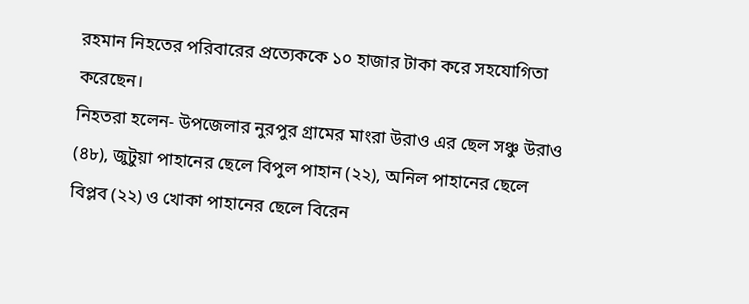রহমান নিহতের পরিবারের প্রত্যেককে ১০ হাজার টাকা করে সহযোগিতা করেছেন।
নিহতরা হলেন- উপজেলার নুরপুর গ্রামের মাংরা উরাও এর ছেল সঞ্চু উরাও (৪৮), জুটুয়া পাহানের ছেলে বিপুল পাহান (২২), অনিল পাহানের ছেলে বিপ্লব (২২) ও খোকা পাহানের ছেলে বিরেন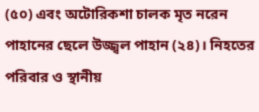(৫০) এবং অটোরিকশা চালক মৃত নরেন পাহানের ছেলে উজ্জ্বল পাহান (২৪)। নিহতের পরিবার ও স্থানীয়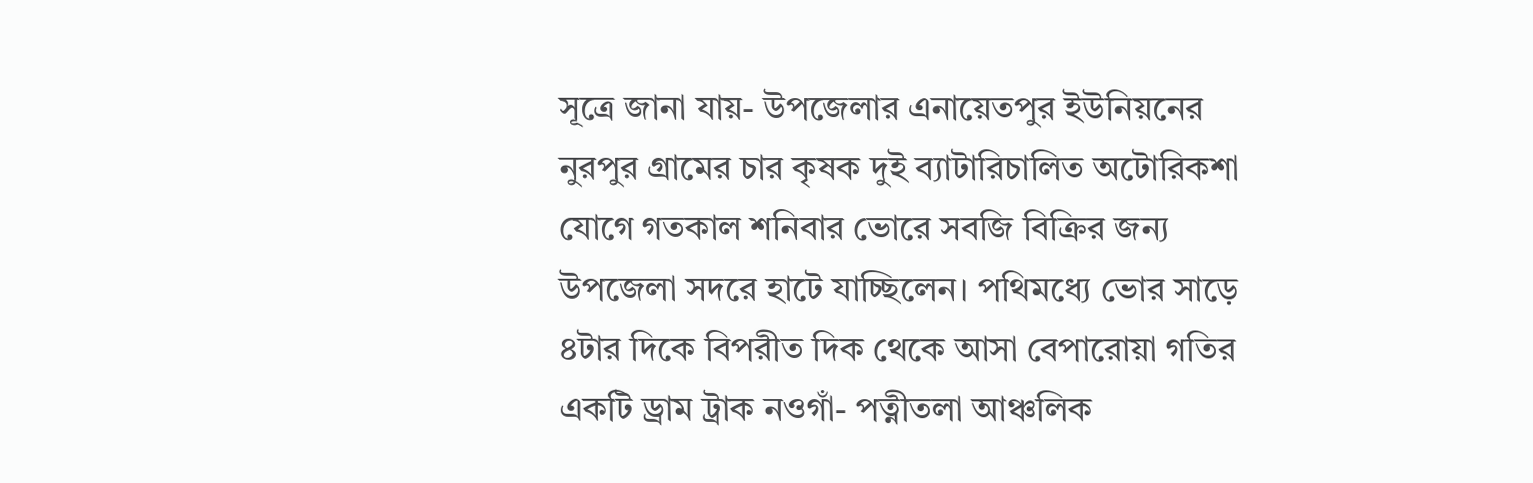সূত্রে জানা যায়- উপজেলার এনায়েতপুর ইউনিয়নের নুরপুর গ্রামের চার কৃষক দুই ব্যাটারিচালিত অটোরিকশা যোগে গতকাল শনিবার ভোরে সবজি বিক্রির জন্য উপজেলা সদরে হাটে যাচ্ছিলেন। পথিমধ্যে ভোর সাড়ে ৪টার দিকে বিপরীত দিক থেকে আসা বেপারোয়া গতির একটি ড্রাম ট্রাক নওগাঁ- পত্নীতলা আঞ্চলিক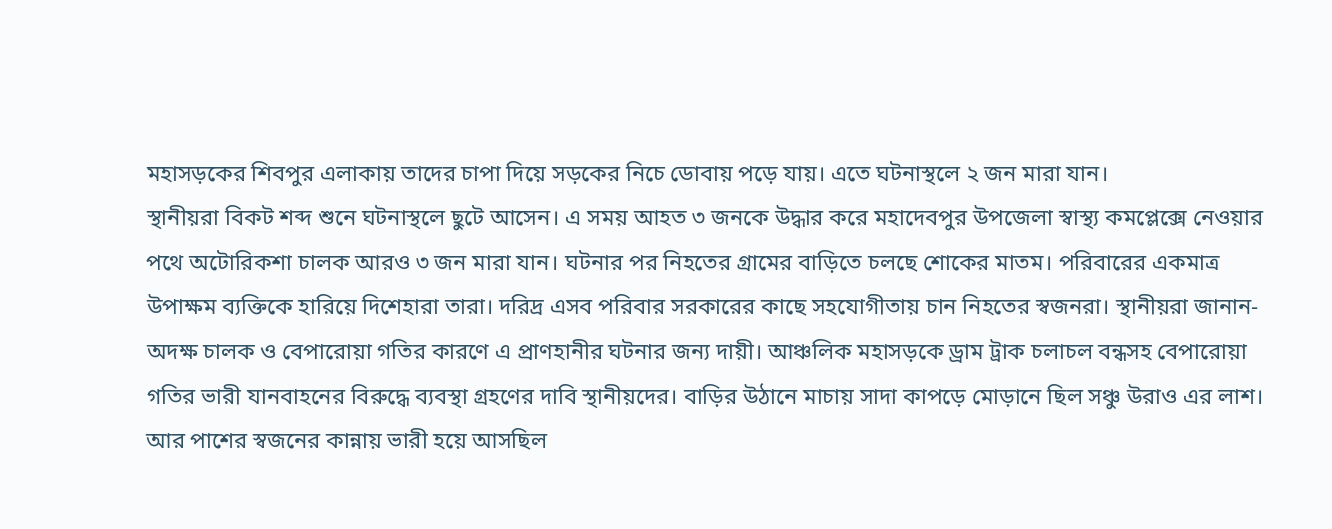মহাসড়কের শিবপুর এলাকায় তাদের চাপা দিয়ে সড়কের নিচে ডোবায় পড়ে যায়। এতে ঘটনাস্থলে ২ জন মারা যান।
স্থানীয়রা বিকট শব্দ শুনে ঘটনাস্থলে ছুটে আসেন। এ সময় আহত ৩ জনকে উদ্ধার করে মহাদেবপুর উপজেলা স্বাস্থ্য কমপ্লেক্সে নেওয়ার পথে অটোরিকশা চালক আরও ৩ জন মারা যান। ঘটনার পর নিহতের গ্রামের বাড়িতে চলছে শোকের মাতম। পরিবারের একমাত্র উপাক্ষম ব্যক্তিকে হারিয়ে দিশেহারা তারা। দরিদ্র এসব পরিবার সরকারের কাছে সহযোগীতায় চান নিহতের স্বজনরা। স্থানীয়রা জানান- অদক্ষ চালক ও বেপারোয়া গতির কারণে এ প্রাণহানীর ঘটনার জন্য দায়ী। আঞ্চলিক মহাসড়কে ড্রাম ট্রাক চলাচল বন্ধসহ বেপারোয়া গতির ভারী যানবাহনের বিরুদ্ধে ব্যবস্থা গ্রহণের দাবি স্থানীয়দের। বাড়ির উঠানে মাচায় সাদা কাপড়ে মোড়ানে ছিল সঞ্চু উরাও এর লাশ। আর পাশের স্বজনের কান্নায় ভারী হয়ে আসছিল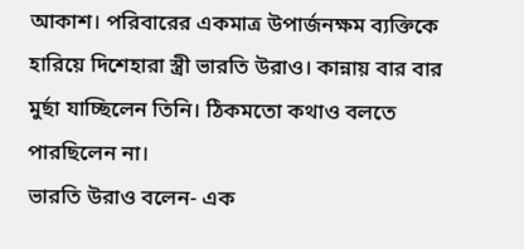আকাশ। পরিবারের একমাত্র উপার্জনক্ষম ব্যক্তিকে হারিয়ে দিশেহারা স্ত্রী ভারতি উরাও। কান্নায় বার বার মুর্ছা যাচ্ছিলেন তিনি। ঠিকমতো কথাও বলতে পারছিলেন না।
ভারতি উরাও বলেন- এক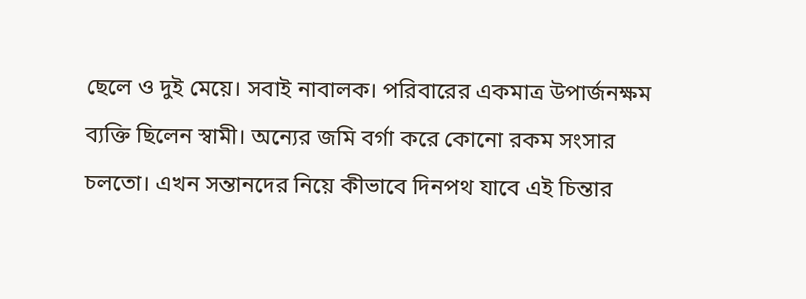ছেলে ও দুই মেয়ে। সবাই নাবালক। পরিবারের একমাত্র উপার্জনক্ষম ব্যক্তি ছিলেন স্বামী। অন্যের জমি বর্গা করে কোনো রকম সংসার চলতো। এখন সন্তানদের নিয়ে কীভাবে দিনপথ যাবে এই চিন্তার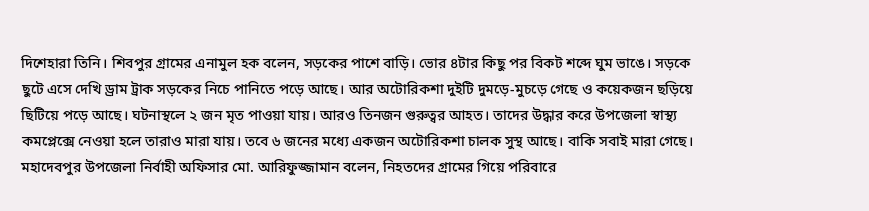দিশেহারা তিনি। শিবপুর গ্রামের এনামুল হক বলেন, সড়কের পাশে বাড়ি। ভোর ৪টার কিছু পর বিকট শব্দে ঘুম ভাঙে। সড়কে ছুটে এসে দেখি ড্রাম ট্রাক সড়কের নিচে পানিতে পড়ে আছে। আর অটোরিকশা দুইটি দুমড়ে-মুচড়ে গেছে ও কয়েকজন ছড়িয়ে ছিটিয়ে পড়ে আছে। ঘটনাস্থলে ২ জন মৃত পাওয়া যায়। আরও তিনজন গুরুত্বর আহত। তাদের উদ্ধার করে উপজেলা স্বাস্থ্য কমপ্লেক্সে নেওয়া হলে তারাও মারা যায়। তবে ৬ জনের মধ্যে একজন অটোরিকশা চালক সুস্থ আছে। বাকি সবাই মারা গেছে। মহাদেবপুর উপজেলা নির্বাহী অফিসার মো. আরিফুজ্জামান বলেন, নিহতদের গ্রামের গিয়ে পরিবারে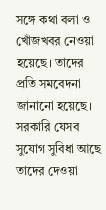সঙ্গে কথা বলা ও খোঁজখবর নেওয়া হয়েছে। তাদের প্রতি সমবেদনা জানানো হয়েছে। সরকারি যেসব সুযোগ সুবিধা আছে তাদের দেওয়া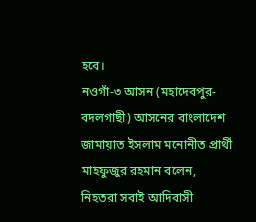হবে।
নওগাঁ-৩ আসন (মহাদেবপুর-বদলগাছী) আসনের বাংলাদেশ জামায়াত ইসলাম মনোনীত প্রার্থী মাহফুজুর রহমান বলেন, নিহতরা সবাই আদিবাসী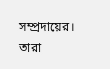সম্প্রদায়ের। তারা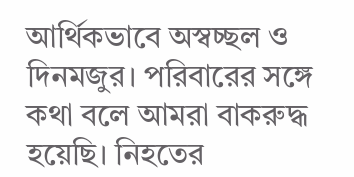আর্থিকভাবে অস্বচ্ছল ও দিনমজুর। পরিবারের সঙ্গে কথা বলে আমরা বাকরুদ্ধ হয়েছি। নিহতের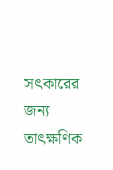সৎকারের জন্য তাৎক্ষণিক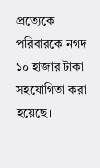প্রত্যেকে পরিবারকে নগদ ১০ হাজার টাকা সহযোগিতা করা হয়েছে।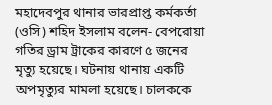মহাদেবপুর থানার ভারপ্রাপ্ত কর্মকর্তা (ওসি) শহিদ ইসলাম বলেন- বেপরোয়া গতির ড্রাম ট্রাকের কারণে ৫ জনের মৃত্যু হয়েছে। ঘটনায় থানায় একটি অপমৃত্যুর মামলা হয়েছে। চালককে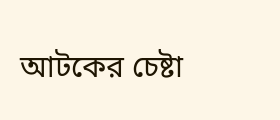আটকের চেষ্টা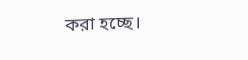করা হচ্ছে।